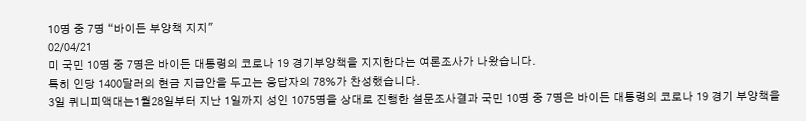10명 중 7명 “바이든 부양책 지지"
02/04/21
미 국민 10명 중 7명은 바이든 대통령의 코로나 19 경기부양책을 지지한다는 여론조사가 나왔습니다.
특히 인당 1400달러의 현금 지급안을 두고는 응답자의 78%가 찬성했습니다.
3일 퀴니피액대는1월28일부터 지난 1일까지 성인 1075명을 상대로 진행한 설문조사결과 국민 10명 중 7명은 바이든 대통령의 코로나 19 경기 부양책을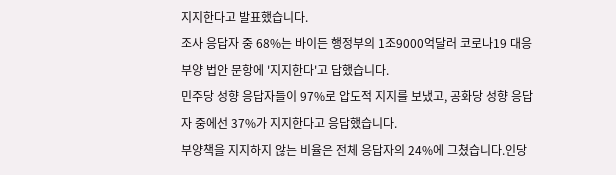지지한다고 발표했습니다.
조사 응답자 중 68%는 바이든 행정부의 1조9000억달러 코로나19 대응 부양 법안 문항에 '지지한다'고 답했습니다.
민주당 성향 응답자들이 97%로 압도적 지지를 보냈고, 공화당 성향 응답자 중에선 37%가 지지한다고 응답했습니다.
부양책을 지지하지 않는 비율은 전체 응답자의 24%에 그쳤습니다.인당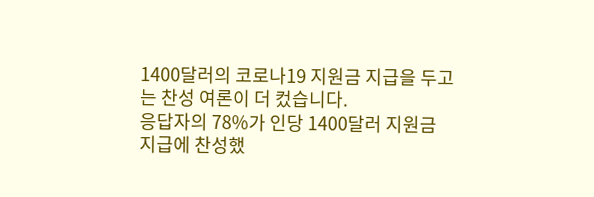1400달러의 코로나19 지원금 지급을 두고는 찬성 여론이 더 컸습니다.
응답자의 78%가 인당 1400달러 지원금 지급에 찬성했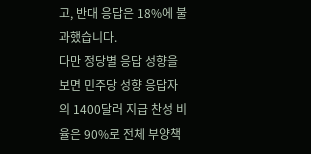고, 반대 응답은 18%에 불과했습니다.
다만 정당별 응답 성향을 보면 민주당 성향 응답자의 1400달러 지급 찬성 비율은 90%로 전체 부양책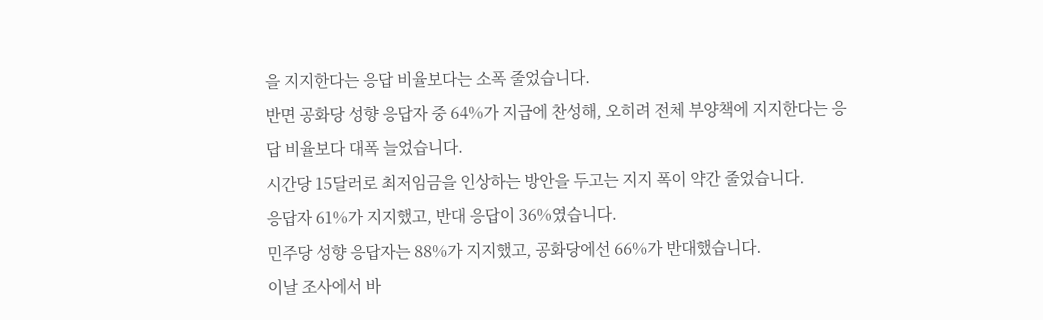을 지지한다는 응답 비율보다는 소폭 줄었습니다.
반면 공화당 성향 응답자 중 64%가 지급에 찬성해, 오히려 전체 부양책에 지지한다는 응답 비율보다 대폭 늘었습니다.
시간당 15달러로 최저임금을 인상하는 방안을 두고는 지지 폭이 약간 줄었습니다.
응답자 61%가 지지했고, 반대 응답이 36%였습니다.
민주당 성향 응답자는 88%가 지지했고, 공화당에선 66%가 반대했습니다.
이날 조사에서 바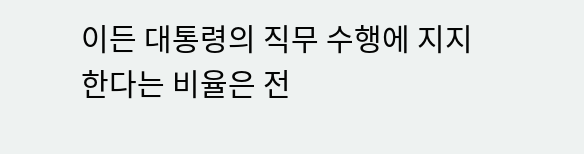이든 대통령의 직무 수행에 지지한다는 비율은 전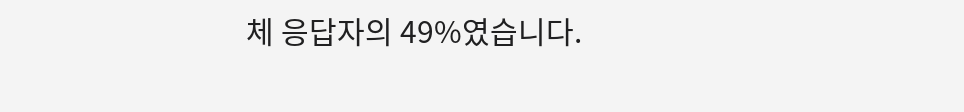체 응답자의 49%였습니다.